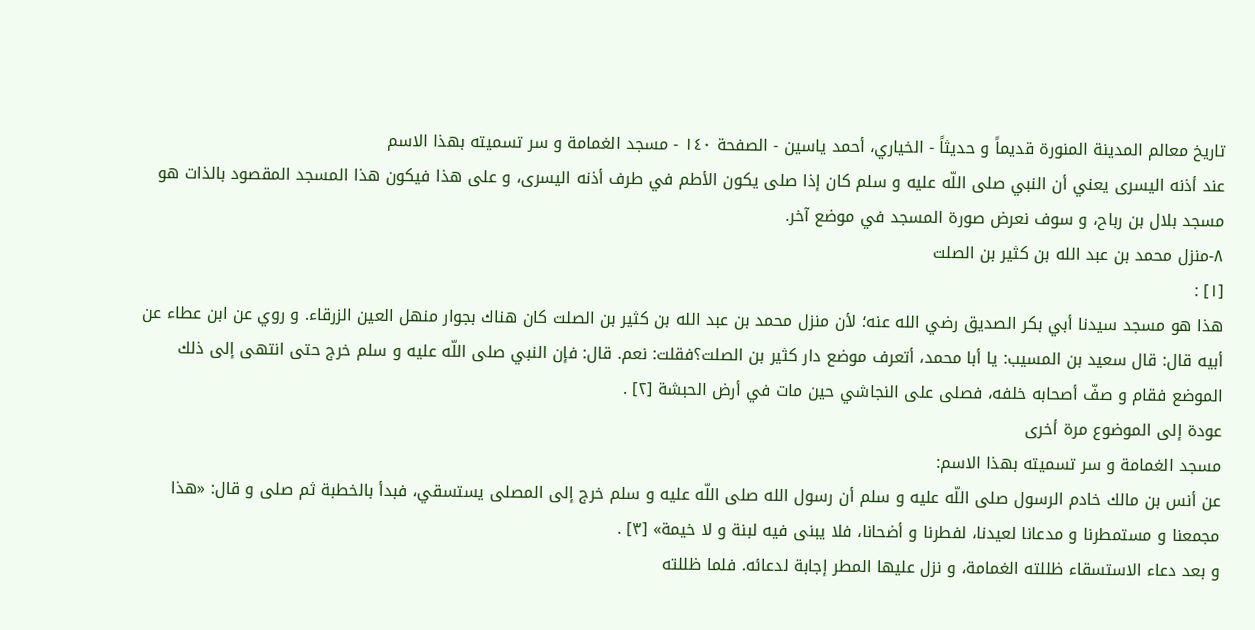تاريخ معالم المدينة المنورة قديماً و حديثاً - الخياري، أحمد ياسين - الصفحة ١٤٠ - مسجد الغمامة و سر تسميته بهذا الاسم
عند أذنه اليسرى يعني أن النبي صلى اللّه عليه و سلم كان إذا صلى يكون الأطم في طرف أذنه اليسرى، و على هذا فيكون هذا المسجد المقصود بالذات هو مسجد بلال بن رباح، و سوف نعرض صورة المسجد في موضع آخر.
٨-منزل محمد بن عبد الله بن كثير بن الصلت
[١] :
هذا هو مسجد سيدنا أبي بكر الصديق رضي الله عنه؛ لأن منزل محمد بن عبد الله بن كثير بن الصلت كان هناك بجوار منهل العين الزرقاء. و روي عن ابن عطاء عن أبيه قال: قال سعيد بن المسيب: يا أبا محمد، أتعرف موضع دار كثير بن الصلت؟فقلت: نعم. قال: فإن النبي صلى اللّه عليه و سلم خرج حتى انتهى إلى ذلك الموضع فقام و صفّ أصحابه خلفه، فصلى على النجاشي حين مات في أرض الحبشة [٢] .
عودة إلى الموضوع مرة أخرى
مسجد الغمامة و سر تسميته بهذا الاسم:
عن أنس بن مالك خادم الرسول صلى اللّه عليه و سلم أن رسول الله صلى اللّه عليه و سلم خرج إلى المصلى يستسقي، فبدأ بالخطبة ثم صلى و قال: «هذا مجمعنا و مستمطرنا و مدعانا لعيدنا، لفطرنا و أضحانا، فلا يبنى فيه لبنة و لا خيمة» [٣] .
و بعد دعاء الاستسقاء ظللته الغمامة، و نزل عليها المطر إجابة لدعائه. فلما ظللته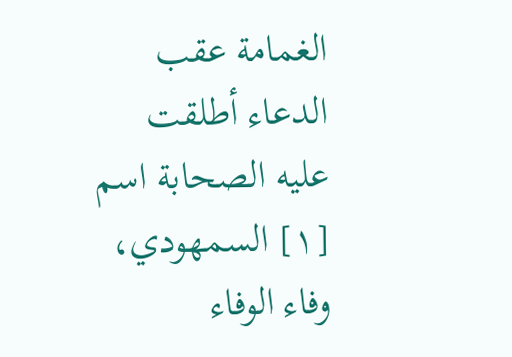الغمامة عقب الدعاء أطلقت عليه الصحابة اسم
[١] السمهودي، وفاء الوفاء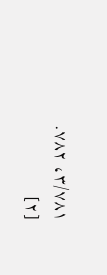٣/٧٨١، ٧٨٢.
[٢]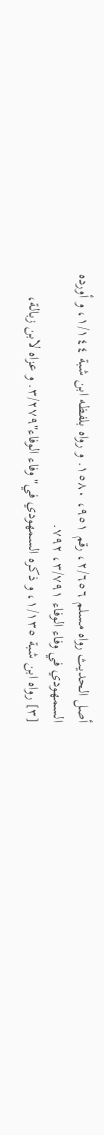أصل الحديث رواه مسلم ٢/٦٥٦، رقم ٩٥١، ١٥٨٠. و رواه بلفظه ابن شبة ١/١٤٤، و أورده السمهودي في وفاء الوفاء ٣/٧٩١، ٧٩٢.
[٣] رواه ابن شبة ١/١٣٥، و ذكره السمهودي في"وفاء الوفاء"٣/٢٧٩. و عزاه لابن زبالة،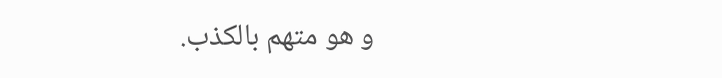و هو متهم بالكذب.